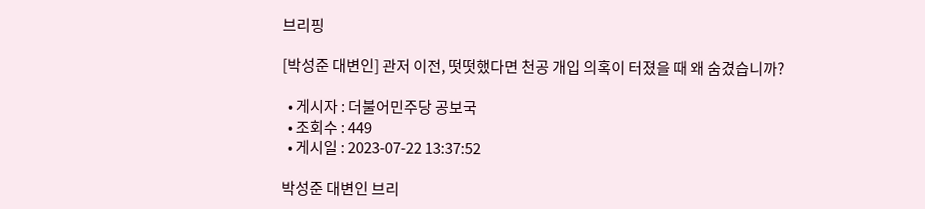브리핑

[박성준 대변인] 관저 이전, 떳떳했다면 천공 개입 의혹이 터졌을 때 왜 숨겼습니까?

  • 게시자 : 더불어민주당 공보국
  • 조회수 : 449
  • 게시일 : 2023-07-22 13:37:52

박성준 대변인 브리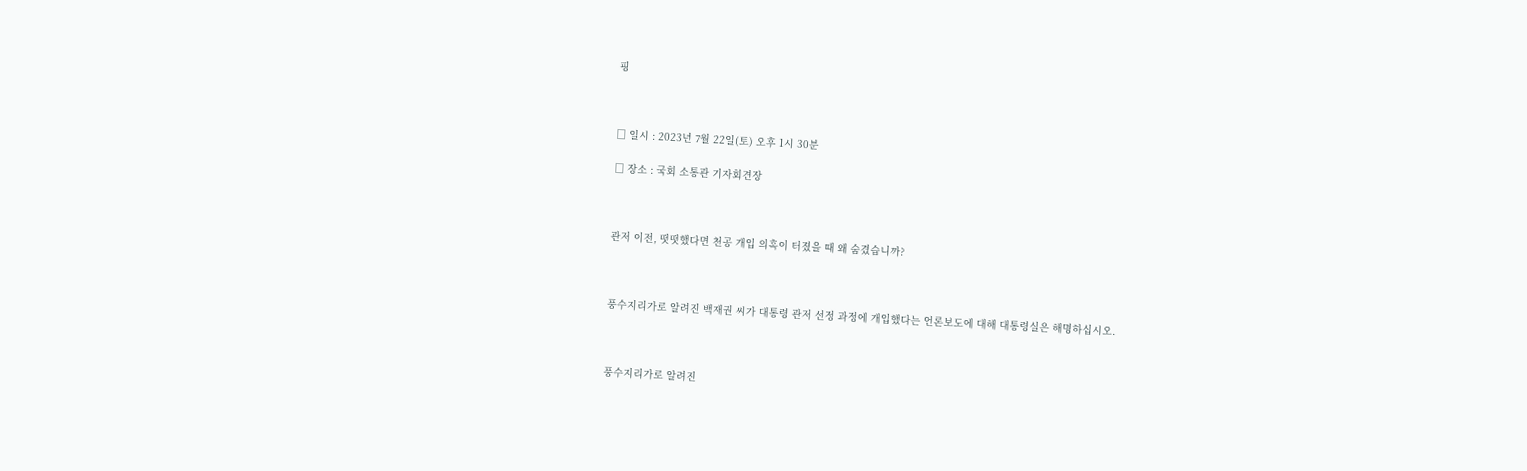핑



□ 일시 : 2023년 7월 22일(토) 오후 1시 30분

□ 장소 : 국회 소통관 기자회견장



관저 이전, 떳떳했다면 천공 개입 의혹이 터졌을 때 왜 숨겼습니까?



풍수지리가로 알려진 백재권 씨가 대통령 관저 선정 과정에 개입했다는 언론보도에 대해 대통령실은 해명하십시오.



풍수지리가로 알려진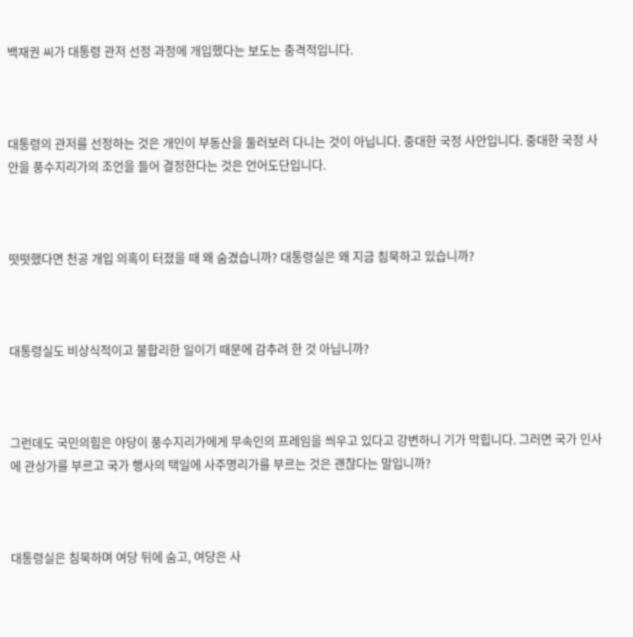백재권 씨가 대통령 관저 선정 과정에 개입했다는 보도는 충격적입니다.



대통령의 관저를 선정하는 것은 개인이 부동산을 둘러보러 다니는 것이 아닙니다. 중대한 국정 사안입니다. 중대한 국정 사안을 풍수지리가의 조언을 들어 결정한다는 것은 언어도단입니다.



떳떳했다면 천공 개입 의혹이 터졌을 때 왜 숨겼습니까? 대통령실은 왜 지금 침묵하고 있습니까?



대통령실도 비상식적이고 불합리한 일이기 때문에 감추려 한 것 아닙니까?



그런데도 국민의힘은 야당이 풍수지리가에게 무속인의 프레임을 씌우고 있다고 강변하니 기가 막힙니다. 그러면 국가 인사에 관상가를 부르고 국가 행사의 택일에 사주명리가를 부르는 것은 괜찮다는 말입니까?



대통령실은 침묵하며 여당 뒤에 숨고, 여당은 사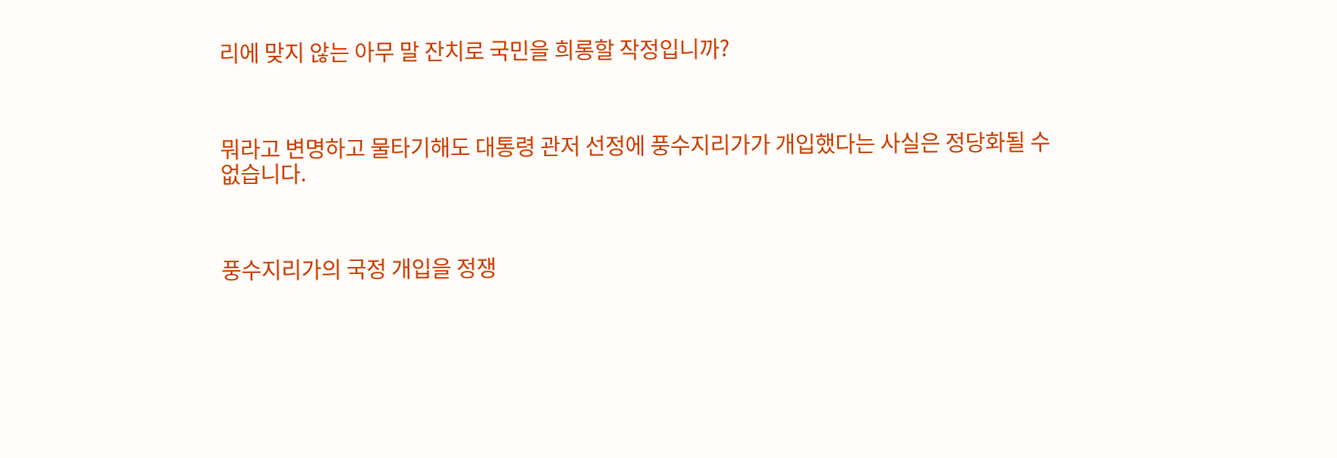리에 맞지 않는 아무 말 잔치로 국민을 희롱할 작정입니까?



뭐라고 변명하고 물타기해도 대통령 관저 선정에 풍수지리가가 개입했다는 사실은 정당화될 수 없습니다.



풍수지리가의 국정 개입을 정쟁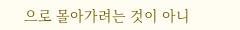으로 몰아가려는 것이 아니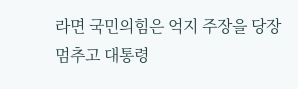라면 국민의힘은 억지 주장을 당장 멈추고 대통령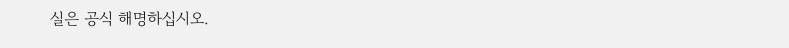실은 공식 해명하십시오.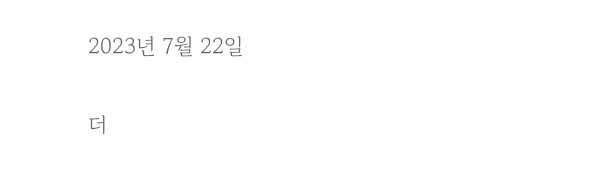2023년 7월 22일

더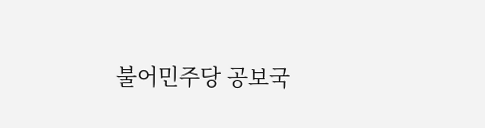불어민주당 공보국